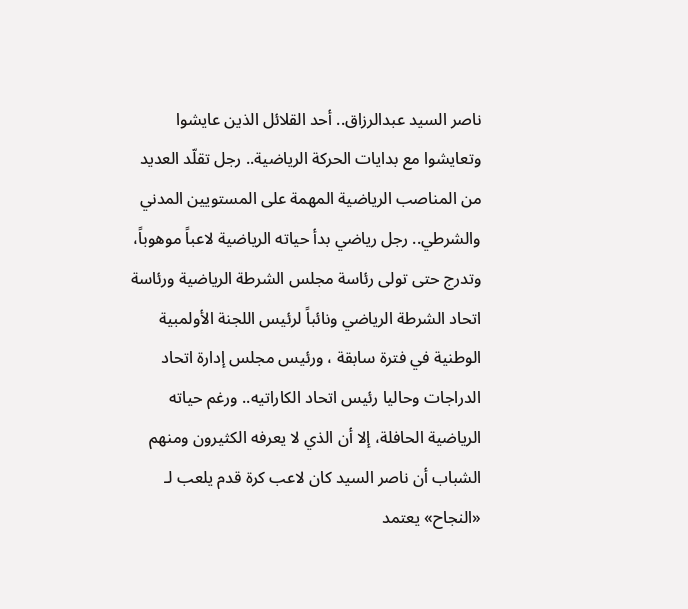ناصر السيد عبدالرزاق.. أحد القلائل الذين عايشوا وتعايشوا مع بدايات الحركة الرياضية.. رجل تقلّد العديد من المناصب الرياضية المهمة على المستويين المدني والشرطي.. رجل رياضي بدأ حياته الرياضية لاعباً موهوباً، وتدرج حتى تولى رئاسة مجلس الشرطة الرياضية ورئاسة اتحاد الشرطة الرياضي ونائباً لرئيس اللجنة الأولمبية الوطنية في فترة سابقة ، ورئيس مجلس إدارة اتحاد الدراجات وحاليا رئيس اتحاد الكاراتيه.. ورغم حياته الرياضية الحافلة، إلا أن الذي لا يعرفه الكثيرون ومنهم الشباب أن ناصر السيد كان لاعب كرة قدم يلعب لـ «النجاح» يعتمد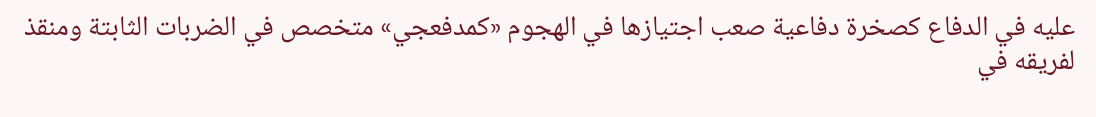عليه في الدفاع كصخرة دفاعية صعب اجتيازها في الهجوم «كمدفعجي» متخصص في الضربات الثابتة ومنقذ لفريقه في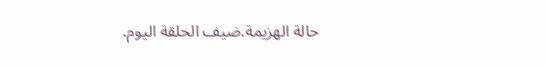حالة الهزيمة.ضيف الحلقة اليوم.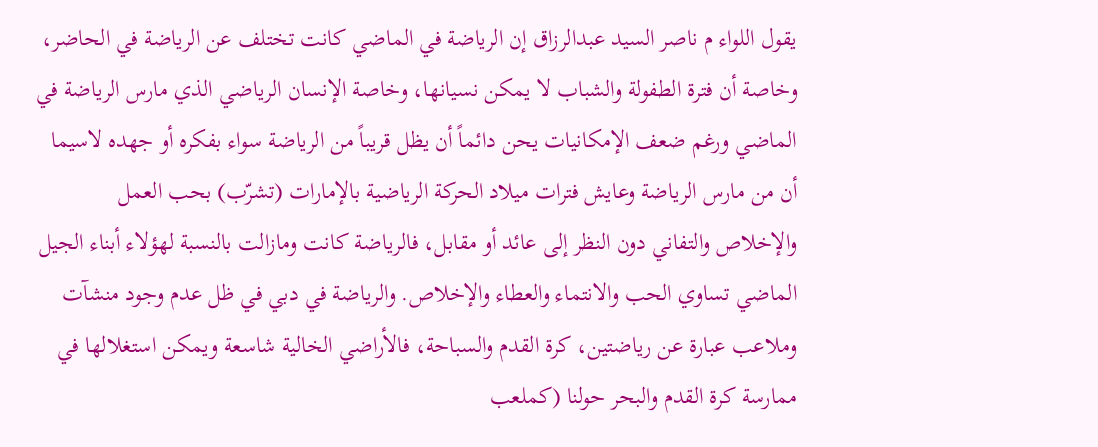يقول اللواء م ناصر السيد عبدالرزاق إن الرياضة في الماضي كانت تختلف عن الرياضة في الحاضر، وخاصة أن فترة الطفولة والشباب لا يمكن نسيانها، وخاصة الإنسان الرياضي الذي مارس الرياضة في الماضي ورغم ضعف الإمكانيات يحن دائماً أن يظل قريباً من الرياضة سواء بفكره أو جهده لاسيما أن من مارس الرياضة وعايش فترات ميلاد الحركة الرياضية بالإمارات (تشرّب) بحب العمل والإخلاص والتفاني دون النظر إلى عائد أو مقابل، فالرياضة كانت ومازالت بالنسبة لهؤلاء أبناء الجيل الماضي تساوي الحب والانتماء والعطاء والإخلاص. والرياضة في دبي في ظل عدم وجود منشآت وملاعب عبارة عن رياضتين، كرة القدم والسباحة، فالأراضي الخالية شاسعة ويمكن استغلالها في ممارسة كرة القدم والبحر حولنا (كملعب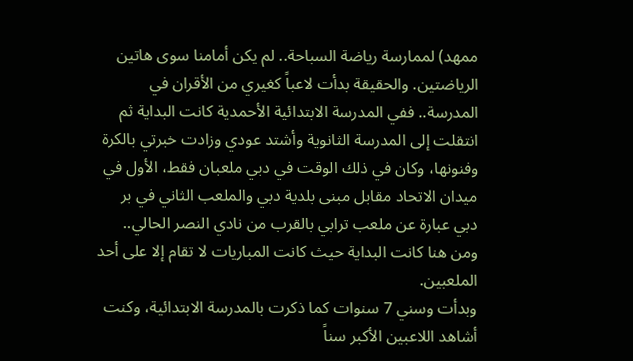ممهد) لممارسة رياضة السباحة.. لم يكن أمامنا سوى هاتين الرياضتين. والحقيقة بدأت لاعباً كغيري من الأقران في المدرسة.. ففي المدرسة الابتدائية الأحمدية كانت البداية ثم انتقلت إلى المدرسة الثانوية وأشتد عودي وزادت خبرتي بالكرة وفنونها، وكان في ذلك الوقت في دبي ملعبان فقط، الأول في ميدان الاتحاد مقابل مبنى بلدية دبي والملعب الثاني في بر دبي عبارة عن ملعب ترابي بالقرب من نادي النصر الحالي.. ومن هنا كانت البداية حيث كانت المباريات لا تقام إلا على أحد الملعبين.
وبدأت وسني 7 سنوات كما ذكرت بالمدرسة الابتدائية، وكنت أشاهد اللاعبين الأكبر سناً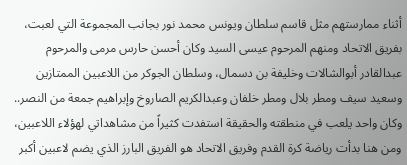أثناء ممارستهم مثل قاسم سلطان ويونس محمد نور بجانب المجموعة التي لعبت، بفريق الاتحاد ومنهم المرحوم عيسى السيد وكان أحسن حارس مرمى والمرحوم عبدالقادر أبوالشالات وخليفة بن دسمال، وسلطان الجوكر من اللاعبين الممتازين وسعيد سيف ومطر بلال ومطر خلفان وعبدالكريم الصاروخ وإبراهيم جمعة من النصر.. وكان واحد يلعب في منطقته والحقيقة استفدت كثيراً من مشاهداتي لهؤلاء اللاعبين، ومن هنا بدأت رياضة كرة القدم وفريق الاتحاد هو الفريق البارز الذي يضم لاعبين أكبر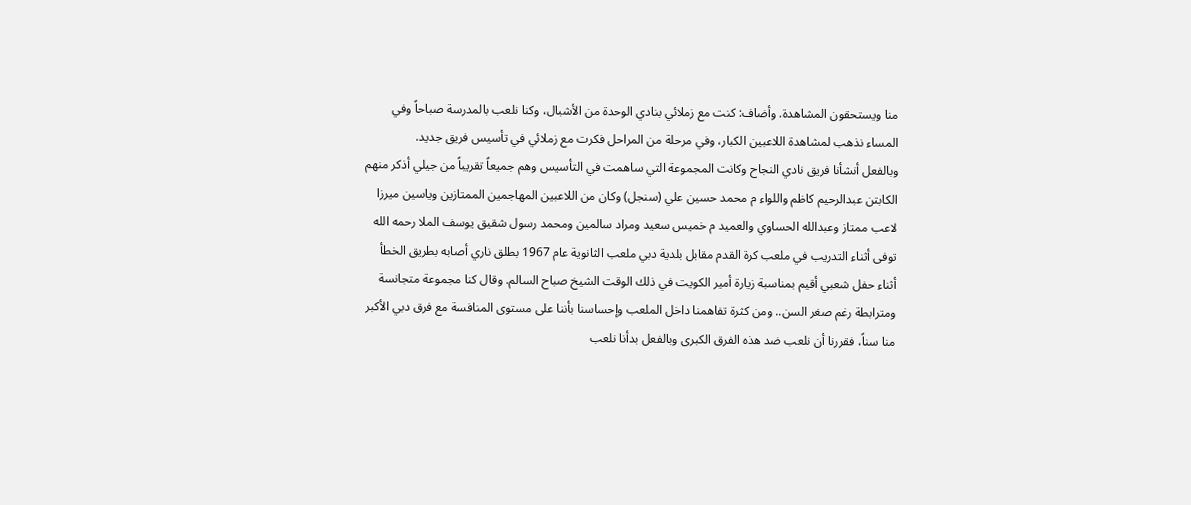منا ويستحقون المشاهدة. وأضاف: كنت مع زملائي بنادي الوحدة من الأشبال، وكنا نلعب بالمدرسة صباحاً وفي المساء نذهب لمشاهدة اللاعبين الكبار، وفي مرحلة من المراحل فكرت مع زملائي في تأسيس فريق جديد.
وبالفعل أنشأنا فريق نادي النجاح وكانت المجموعة التي ساهمت في التأسيس وهم جميعاً تقريباً من جيلي أذكر منهم الكابتن عبدالرحيم كاظم واللواء م محمد حسين علي (سنجل) وكان من اللاعبين المهاجمين الممتازين وياسين ميرزا لاعب ممتاز وعبدالله الحساوي والعميد م خميس سعيد ومراد سالمين ومحمد رسول شقيق يوسف الملا رحمه الله توفى أثناء التدريب في ملعب كرة القدم مقابل بلدية دبي ملعب الثانوية عام 1967 بطلق ناري أصابه بطريق الخطأ أثناء حفل شعبي أقيم بمناسبة زيارة أمير الكويت في ذلك الوقت الشيخ صباح السالم. وقال كنا مجموعة متجانسة ومترابطة رغم صغر السن.. ومن كثرة تفاهمنا داخل الملعب وإحساسنا بأننا على مستوى المنافسة مع فرق دبي الأكبر منا سناً، فقررنا أن نلعب ضد هذه الفرق الكبرى وبالفعل بدأنا نلعب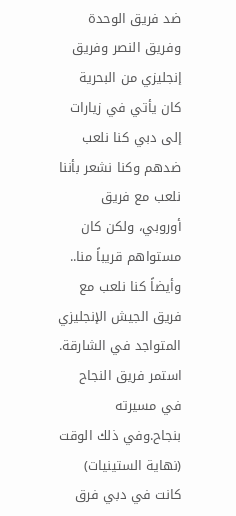ضد فريق الوحدة وفريق النصر وفريق إنجليزي من البحرية كان يأتي في زيارات إلى دبي كنا نلعب ضدهم وكنا نشعر بأننا نلعب مع فريق أوروبي، ولكن كان مستواهم قريباً منا..
وأيضاً كنا نلعب مع فريق الجيش الإنجليزي المتواجد في الشارقة. استمر فريق النجاح في مسيرته بنجاح.وفي ذلك الوقت (نهاية الستينيات) كانت في دبي فرق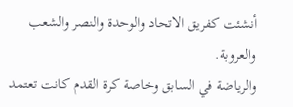أنشئت كفريق الاتحاد والوحدة والنصر والشعب والعروبة.
والرياضة في السابق وخاصة كرة القدم كانت تعتمد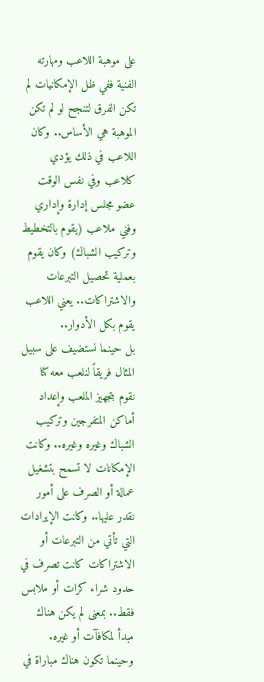على موهبة اللاعب ومهارته الفنية ففي ظل الإمكانيات لم تكن الفرق لتنجح لو لم تكن الموهبة هي الأساس.. وكان اللاعب في ذلك يؤدي كلاعب وفي نفس الوقت عضو مجلس إدارة وإداري وفني ملاعب (يقوم بالتخطيط وتركيب الشباك) وكان يقوم بعملية تحصيل التبرعات والاشتراكات.. يعني اللاعب يقوم بكل الأدوار..
بل حينما نستضيف على سبيل المثال فريقاً لنلعب معه كنا نقوم بتجهيز الملعب وإعداد أماكن المتفرجين وتركيب الشباك وغيره وغيره.. وكانت الإمكانات لا تسمح بتشغيل عمالة أو الصرف على أمور نقدر عليها.. وكانت الإيرادات التي تأتي من التبرعات أو الاشتراكات كانت تصرف في حدود شراء كرات أو ملابس فقط.. بمعنى لم يكن هناك مبدأ لمكافآت أو غيره.
وحينما تكون هناك مباراة في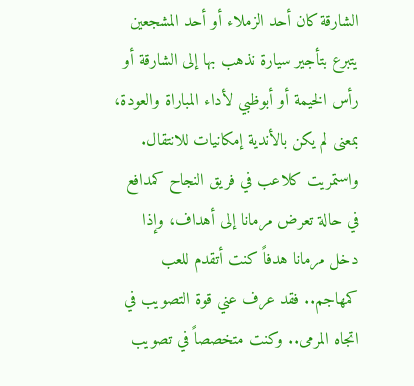الشارقة كان أحد الزملاء أو أحد المشجعين يتبرع بتأجير سيارة نذهب بها إلى الشارقة أو رأس الخيمة أو أبوظبي لأداء المباراة والعودة، بمعنى لم يكن بالأندية إمكانيات للانتقال.
واستمريت كلاعب في فريق النجاح كمدافع في حالة تعرض مرمانا إلى أهداف، وإذا دخل مرمانا هدفاً كنت أتقدم للعب كمهاجم.. فقد عرف عني قوة التصويب في اتجاه المرمى.. وكنت متخصصاً في تصويب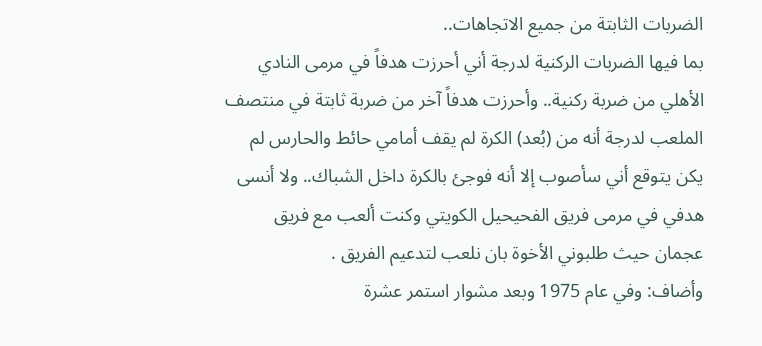الضربات الثابتة من جميع الاتجاهات..
بما فيها الضربات الركنية لدرجة أني أحرزت هدفاً في مرمى النادي الأهلي من ضربة ركنية.. وأحرزت هدفاً آخر من ضربة ثابتة في منتصف الملعب لدرجة أنه من (بُعد) الكرة لم يقف أمامي حائط والحارس لم يكن يتوقع أني سأصوب إلا أنه فوجئ بالكرة داخل الشباك.. ولا أنسى هدفي في مرمى فريق الفحيحيل الكويتي وكنت ألعب مع فريق عجمان حيث طلبوني الأخوة بان نلعب لتدعيم الفريق .
وأضاف: وفي عام 1975 وبعد مشوار استمر عشرة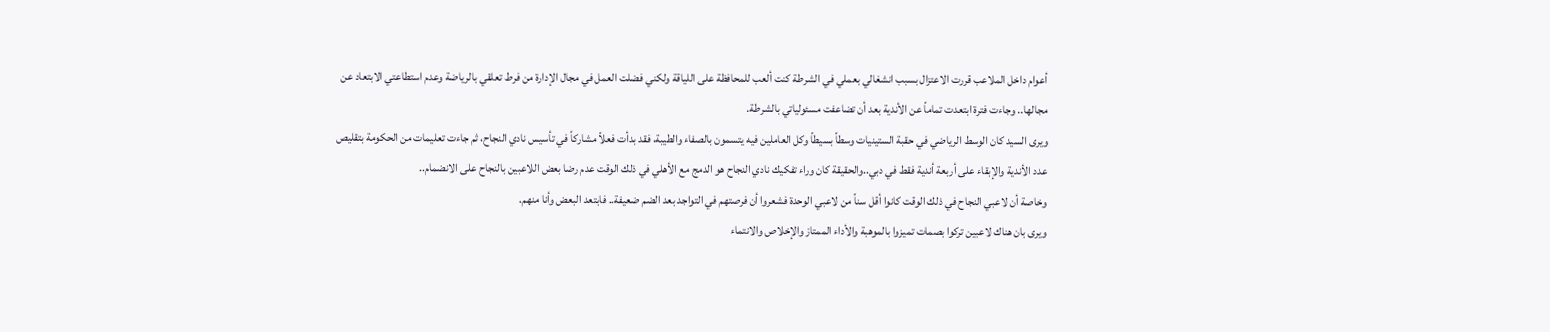أعوام داخل الملاعب قررت الاعتزال بسبب انشغالي بعملي في الشرطة كنت ألعب للمحافظة على اللياقة ولكني فضلت العمل في مجال الإدارة من فرط تعلقي بالرياضة وعدم استطاعتي الابتعاد عن مجالها.. وجاءت فترة ابتعدت تماماً عن الأندية بعد أن تضاعفت مسئولياتي بالشرطة.
ويرى السيد كان الوسط الرياضي في حقبة الستينيات وسطاً بسيطاً وكل العاملين فيه يتسمون بالصفاء والطيبة، فقد بدأت فعلاً مشاركاً في تأسيس نادي النجاح، ثم جاءت تعليمات من الحكومة بتقليص عدد الأندية والإبقاء على أربعة أندية فقط في دبي..والحقيقة كان وراء تفكيك نادي النجاح هو الدمج مع الأهلي في ذلك الوقت عدم رضا بعض اللاعبين بالنجاح على الانضمام..
وخاصة أن لاعبي النجاح في ذلك الوقت كانوا أقل سناً من لاعبي الوحدة فشعروا أن فرصتهم في التواجد بعد الضم ضعيفة.. فابتعد البعض وأنا منهم.
ويرى بان هناك لاعبين تركوا بصمات تميزوا بالموهبة والأداء الممتاز والإخلاص والانتماء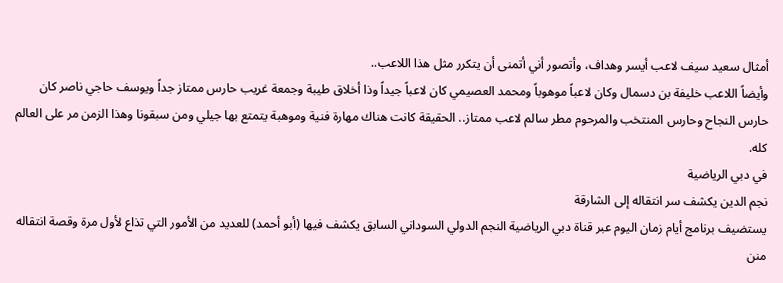أمثال سعيد سيف لاعب أيسر وهداف، وأتصور أني أتمنى أن يتكرر مثل هذا اللاعب..
وأيضاً اللاعب خليفة بن دسمال وكان لاعباً موهوباً ومحمد العصيمي كان لاعباً جيداً وذا أخلاق طيبة وجمعة غريب حارس ممتاز جداً ويوسف حاجي ناصر كان حارس النجاح وحارس المنتخب والمرحوم مطر سالم لاعب ممتاز.. الحقيقة كانت هناك مهارة فنية وموهبة يتمتع بها جيلي ومن سبقونا وهذا الزمن مر على العالم كله.
في دبي الرياضية
نجم الدين يكشف سر انتقاله إلى الشارقة
يستضيف برنامج أيام زمان اليوم عبر قناة دبي الرياضية النجم الدولي السوداني السابق يكشف فيها (أبو أحمد) للعديد من الأمور التي تذاع لأول مرة وقصة انتقاله منن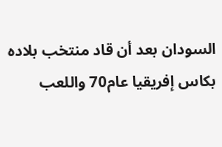السودان بعد أن قاد منتخب بلاده بكاس إفريقيا عام70 واللعب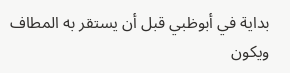بداية في أبوظبي قبل أن يستقر به المطاف ويكون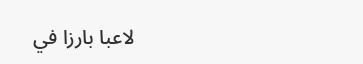لاعبا بارزا في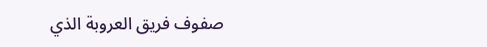صفوف فريق العروبة الذي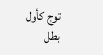توج كأول بطل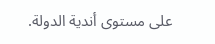على مستوى أندية الدولة.